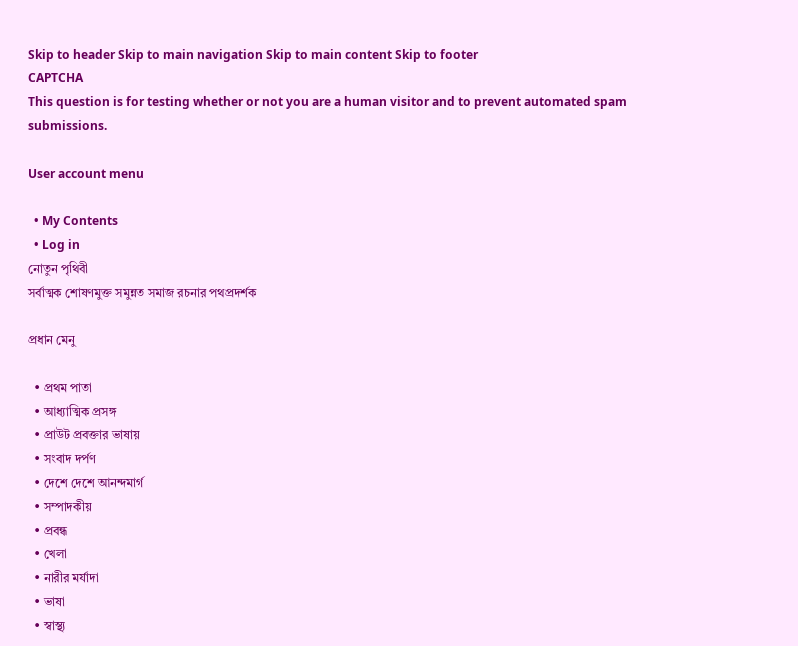Skip to header Skip to main navigation Skip to main content Skip to footer
CAPTCHA
This question is for testing whether or not you are a human visitor and to prevent automated spam submissions.

User account menu

  • My Contents
  • Log in
নোতুন পৃথিবী
সর্বাত্মক শোষণমুক্ত সমুন্নত সমাজ রচনার পথপ্রদর্শক

প্রধান মেনু

  • প্রথম পাতা
  • আধ্যাত্মিক প্রসঙ্গ
  • প্রাউট প্রবক্তার ভাষায়
  • সংবাদ দর্পণ
  • দেশে দেশে আনন্দমার্গ
  • সম্পাদকীয়
  • প্রবন্ধ
  • খেলা
  • নারীর মর্যাদা
  • ভাষা
  • স্বাস্থ্য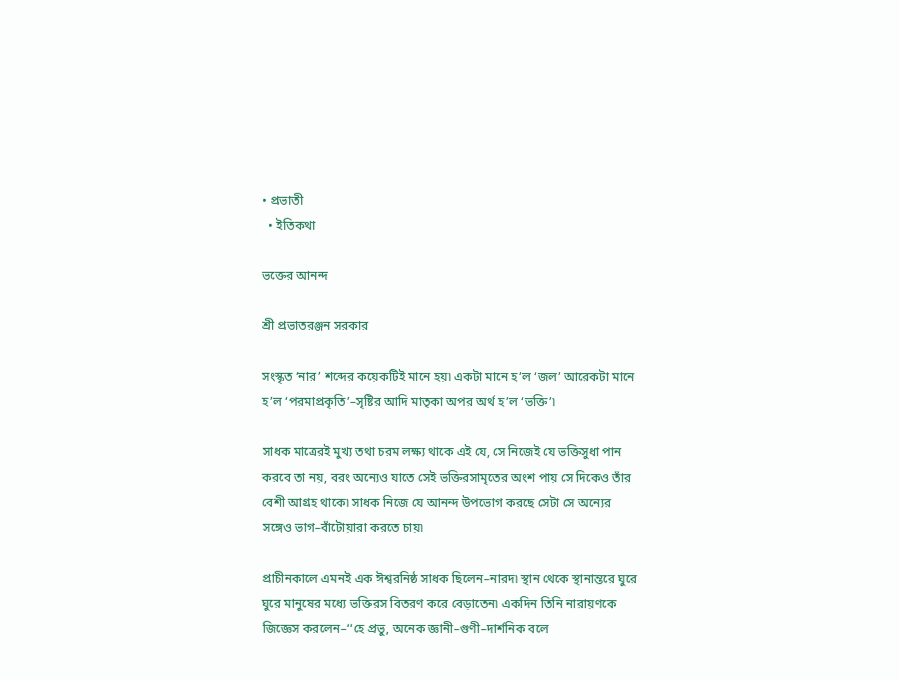• প্রভাতী
  • ইতিকথা

ভক্তের আনন্দ

শ্রী প্রভাতরঞ্জন সরকার

সংস্কৃত ‘নার’ শব্দের কয়েকটিই মানে হয়৷ একটা মানে হ’ল ‘জল’ আরেকটা মানে হ’ল ‘পরমাপ্রকৃতি’–সৃষ্টির আদি মাতৃকা অপর অর্থ হ’ল ‘ভক্তি’৷

সাধক মাত্রেরই মুখ্য তথা চরম লক্ষ্য থাকে এই যে, সে নিজেই যে ভক্তিসুধা পান করবে তা নয়, বরং অন্যেও যাতে সেই ভক্তিরসামৃতের অংশ পায় সে দিকেও তাঁর বেশী আগ্রহ থাকে৷ সাধক নিজে যে আনন্দ উপভোগ করছে সেটা সে অন্যের সঙ্গেও ভাগ–বাঁটোয়ারা করতে চায়৷

প্রাচীনকালে এমনই এক ঈশ্বরনিষ্ঠ সাধক ছিলেন–নারদ৷ স্থান থেকে স্থানান্তরে ঘুরে ঘুরে মানুষের মধ্যে ভক্তিরস বিতরণ করে বেড়াতেন৷ একদিন তিনি নারায়ণকে জিজ্ঞেস করলেন–‘‘হে প্রভু, অনেক জ্ঞানী–গুণী–দার্শনিক বলে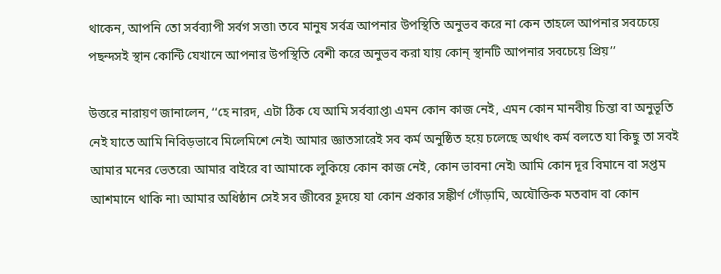থাকেন, আপনি তো সর্বব্যাপী সর্বগ সত্তা৷ তবে মানুষ সর্বত্র আপনার উপস্থিতি অনুভব করে না কেন তাহলে আপনার সবচেয়ে পছন্দসই স্থান কোন্টি যেখানে আপনার উপস্থিতি বেশী করে অনুভব করা যায় কোন্ স্থানটি আপনার সবচেয়ে প্রিয়’’

উত্তরে নারায়ণ জানালেন, ‘‘হে নারদ, এটা ঠিক যে আমি সর্বব্যাপ্ত৷ এমন কোন কাজ নেই, এমন কোন মানবীয় চিন্তা বা অনুভূতি নেই যাতে আমি নিবিড়ভাবে মিলেমিশে নেই৷ আমার জ্ঞাতসারেই সব কর্ম অনুষ্ঠিত হয়ে চলেছে অর্থাৎ কর্ম বলতে যা কিছু তা সবই আমার মনের ভেতরে৷ আমার বাইরে বা আমাকে লুকিয়ে কোন কাজ নেই, কোন ভাবনা নেই৷ আমি কোন দূর বিমানে বা সপ্তম আশমানে থাকি না৷ আমার অধিষ্ঠান সেই সব জীবের হূদয়ে যা কোন প্রকার সঙ্কীর্ণ গোঁড়ামি, অযৌক্তিক মতবাদ বা কোন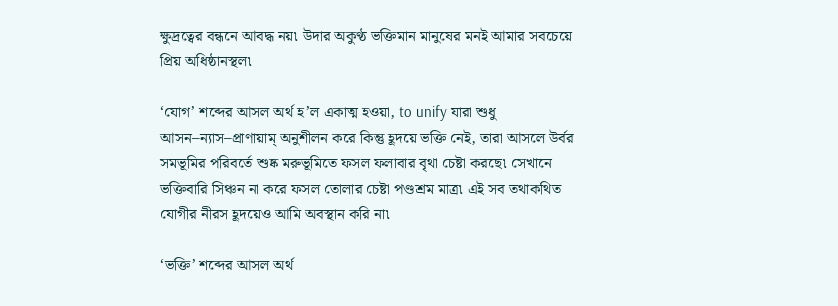ক্ষুদ্রত্বের বন্ধনে আবদ্ধ নয়৷ উদার অকুণ্ঠ ভক্তিমান মানুষের মনই আমার সবচেয়ে প্রিয় অধিষ্ঠানস্থল৷

‘যোগ’ শব্দের আসল অর্থ হ’ল একাত্ম হওয়া, to unify যারা শুধু আসন–ন্যাস–প্রাণায়াম্ অনুশীলন করে কিন্তু হূদয়ে ভক্তি নেই, তারা আসলে উর্বর সমভূমির পরিবর্তে শুষ্ক মরুভূমিতে ফসল ফলাবার বৃথা চেষ্টা করছে৷ সেখানে ভক্তিবারি সিঞ্চন না করে ফসল তোলার চেষ্টা পণ্ডশ্রম মাত্র৷ এই সব তথাকথিত যোগীর নীরস হূদয়েও আমি অবস্থান করি না৷

‘ভক্তি’ শব্দের আসল অর্থ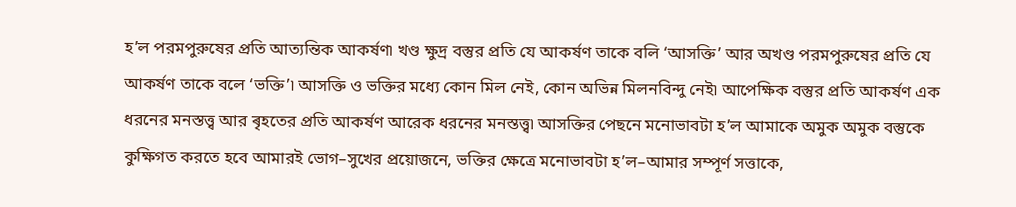হ’ল পরমপুরুষের প্রতি আত্যন্তিক আকর্ষণ৷ খণ্ড ক্ষুদ্র বস্তুর প্রতি যে আকর্ষণ তাকে বলি ‘আসক্তি’ আর অখণ্ড পরমপুরুষের প্রতি যে আকর্ষণ তাকে বলে ‘ভক্তি’৷ আসক্তি ও ভক্তির মধ্যে কোন মিল নেই, কোন অভিন্ন মিলনবিন্দু নেই৷ আপেক্ষিক বস্তুর প্রতি আকর্ষণ এক ধরনের মনস্তত্ত্ব আর ৰৃহতের প্রতি আকর্ষণ আরেক ধরনের মনস্তত্ত্ব৷ আসক্তির পেছনে মনোভাবটা হ’ল আমাকে অমুক অমুক বস্তুকে কুক্ষিগত করতে হবে আমারই ভোগ–সুখের প্রয়োজনে, ভক্তির ক্ষেত্রে মনোভাবটা হ’ল–আমার সম্পূর্ণ সত্তাকে,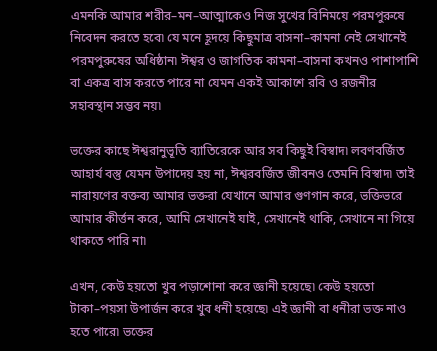এমনকি আমার শরীর–মন–আত্মাকেও নিজ সুখের বিনিময়ে পরমপুরুষে নিবেদন করতে হবে৷ যে মনে হূদয়ে কিছুমাত্র বাসনা–কামনা নেই সেখানেই পরমপুরুষের অধিষ্ঠান৷ ঈশ্বর ও জাগতিক কামনা–বাসনা কখনও পাশাপাশি বা একত্র বাস করতে পারে না যেমন একই আকাশে রবি ও রজনীর সহাবস্থান সম্ভব নয়৷

ভক্তের কাছে ঈশ্বরানুভূতি ব্যাতিরেকে আর সব কিছুই বিস্বাদ৷ লবণবর্জিত আহার্য বস্তু যেমন উপাদেয় হয় না, ঈশ্বরবর্জিত জীবনও তেমনি বিস্বাদ৷ তাই নারায়ণের বক্তব্য আমার ভক্তরা যেখানে আমার গুণগান করে, ভক্তিভরে আমার কীর্ত্তন করে, আমি সেখানেই যাই, সেখানেই থাকি, সেখানে না গিয়ে থাকতে পারি না৷

এখন, কেউ হয়তো খুব পড়াশোনা করে জ্ঞানী হয়েছে৷ কেউ হয়তো টাকা–পয়সা উপার্জন করে খুব ধনী হয়েছে৷ এই জ্ঞানী বা ধনীরা ভক্ত নাও হতে পারে৷ ভক্তের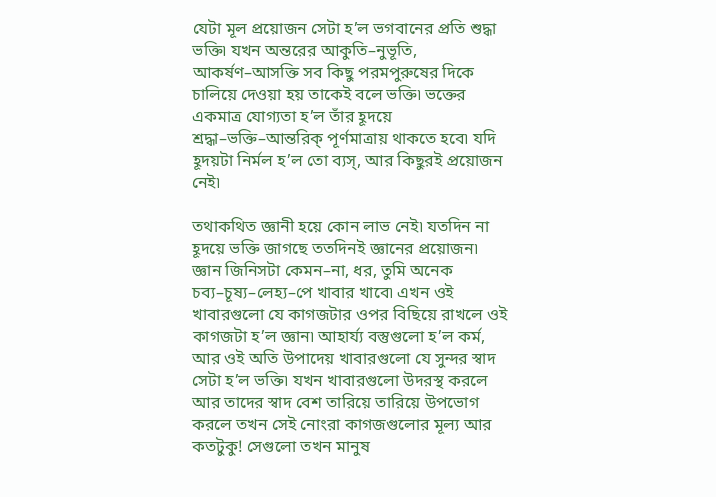যেটা মূল প্রয়োজন সেটা হ’ল ভগবানের প্রতি শুদ্ধা ভক্তি৷ যখন অন্তরের আকুতি–নুভূতি, আকর্ষণ–আসক্তি সব কিছু পরমপুরুষের দিকে চালিয়ে দেওয়া হয় তাকেই বলে ভক্তি৷ ভক্তের একমাত্র যোগ্যতা হ’ল তাঁর হূদয়ে শ্রদ্ধা–ভক্তি–আন্তরিক্ পূর্ণমাত্রায় থাকতে হবে৷ যদি হূদয়টা নির্মল হ’ল তো ব্যস্, আর কিছুরই প্রয়োজন নেই৷

তথাকথিত জ্ঞানী হয়ে কোন লাভ নেই৷ যতদিন না হূদয়ে ভক্তি জাগছে ততদিনই জ্ঞানের প্রয়োজন৷ জ্ঞান জিনিসটা কেমন–না, ধর, তুমি অনেক চব্য–চূষ্য–লেহ্য–পে খাবার খাবে৷ এখন ওই খাবারগুলো যে কাগজটার ওপর বিছিয়ে রাখলে ওই কাগজটা হ’ল জ্ঞান৷ আহার্য্য বস্তুগুলো হ’ল কর্ম, আর ওই অতি উপাদেয় খাবারগুলো যে সুন্দর স্বাদ সেটা হ’ল ভক্তি৷ যখন খাবারগুলো উদরস্থ করলে আর তাদের স্বাদ বেশ তারিয়ে তারিয়ে উপভোগ করলে তখন সেই নোংরা কাগজগুলোর মূল্য আর কতটুকু! সেগুলো তখন মানুষ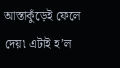আস্তাকুঁড়েই ফেলে দেয়৷ এটাই হ’ল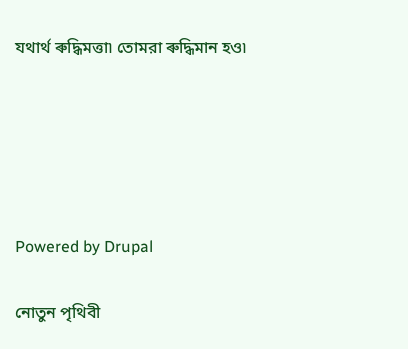যথার্থ ৰুদ্ধিমত্তা৷ তোমরা ৰুদ্ধিমান হও৷





Powered by Drupal

নোতুন পৃথিবী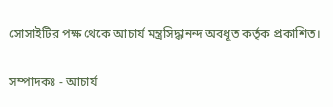সোসাইটির পক্ষ থেকে আচার্য মন্ত্রসিদ্ধানন্দ অবধূত কর্তৃক প্রকাশিত।

সম্পাদকঃ - আচার্য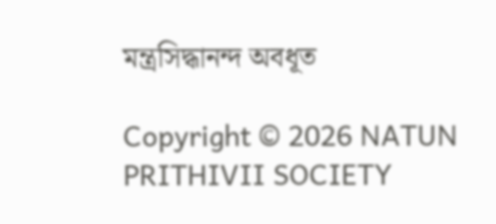মন্ত্রসিদ্ধানন্দ অবধূত

Copyright © 2026 NATUN PRITHIVII SOCIETY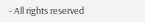- All rights reserved